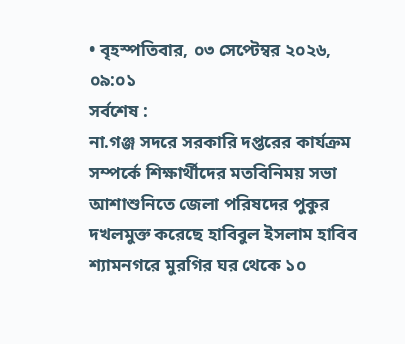• বৃহস্পতিবার, ০৩ সেপ্টেম্বর ২০২৬, ০৯:০১
সর্বশেষ :
না.গঞ্জ সদরে সরকারি দপ্তরের কার্যক্রম সম্পর্কে শিক্ষার্থীদের মতবিনিময় সভা আশাশুনিতে জেলা পরিষদের পুকুর দখলমুক্ত করেছে হাবিবুল ইসলাম হাবিব শ্যামনগরে মুরগির ঘর থেকে ১০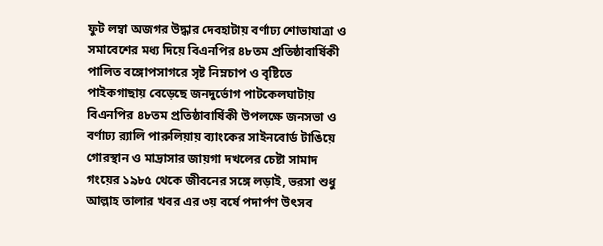ফুট লম্বা অজগর উদ্ধার দেবহাটায় বর্ণাঢ্য শোভাযাত্রা ও সমাবেশের মধ্য দিয়ে বিএনপির ৪৮তম প্রতিষ্ঠাবার্ষিকী পালিত বঙ্গোপসাগরে সৃষ্ট নিম্নচাপ ও বৃষ্টিতে পাইকগাছায় বেড়েছে জনদুর্ভোগ পাটকেলঘাটায় বিএনপির ৪৮তম প্রতিষ্ঠাবার্ষিকী উপলক্ষে জনসভা ও বর্ণাঢ্য র‍্যালি পারুলিয়ায় ব্যাংকের সাইনবোর্ড টাঙিয়ে গোরস্থান ও মাদ্রাসার জায়গা দখলের চেষ্টা সামাদ গংয়ের ১৯৮৫ থেকে জীবনের সঙ্গে লড়াই, ভরসা শুধু আল্লাহ তালার খবর এর ৩য় বর্ষে পদার্পণ উৎসব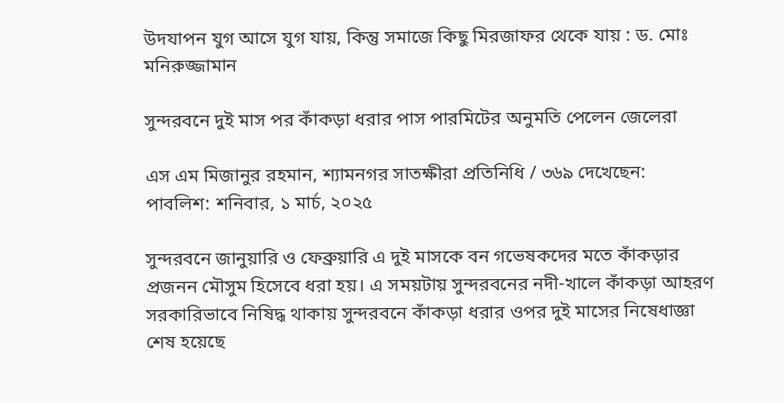উদযাপন যুগ আসে যুগ যায়, কিন্তু সমাজে কিছু মিরজাফর থেকে যায় : ড. মোঃ মনিরুজ্জামান

সুন্দরবনে দুই মাস পর কাঁকড়া ধরার পাস পারমিটের অনুমতি পেলেন জেলেরা

এস এম মিজানুর রহমান, শ্যামনগর সাতক্ষীরা প্রতিনিধি / ৩৬৯ দেখেছেন:
পাবলিশ: শনিবার, ১ মার্চ, ২০২৫

সুন্দরবনে জানুয়ারি ও ফেব্রুয়ারি এ দুই মাসকে বন গভেষকদের মতে কাঁকড়ার প্রজনন মৌসুম হিসেবে ধরা হয়। এ সময়টায় সুন্দরবনের নদী-খালে কাঁকড়া আহরণ সরকারিভাবে নিষিদ্ধ থাকায় সুন্দরবনে কাঁকড়া ধরার ওপর দুই মাসের নিষেধাজ্ঞা শেষ হয়েছে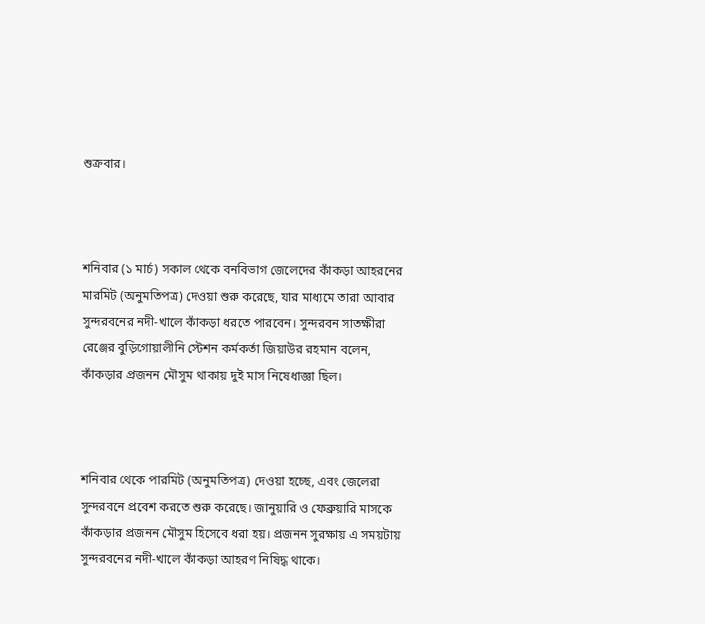শুক্রবার।



শনিবার (১ মার্চ) সকাল থেকে বনবিভাগ জেলেদের কাঁকড়া আহরনের মারমিট (অনুমতিপত্র) দেওয়া শুরু করেছে, যার মাধ্যমে তারা আবার সুন্দরবনের নদী-খালে কাঁকড়া ধরতে পারবেন। সুন্দরবন সাতক্ষীরা রেঞ্জের বুড়িগোয়ালীনি স্টেশন কর্মকর্তা জিয়াউর রহমান বলেন, কাঁকড়ার প্রজনন মৌসুম থাকায় দুই মাস নিষেধাজ্ঞা ছিল।



শনিবার থেকে পারমিট (অনুমতিপত্র) দেওয়া হচ্ছে, এবং জেলেরা সুন্দরবনে প্রবেশ করতে শুরু করেছে। জানুয়ারি ও ফেব্রুয়ারি মাসকে কাঁকড়ার প্রজনন মৌসুম হিসেবে ধরা হয়। প্রজনন সুরক্ষায় এ সময়টায় সুন্দরবনের নদী-খালে কাঁকড়া আহরণ নিষিদ্ধ থাকে।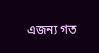এজন্য গত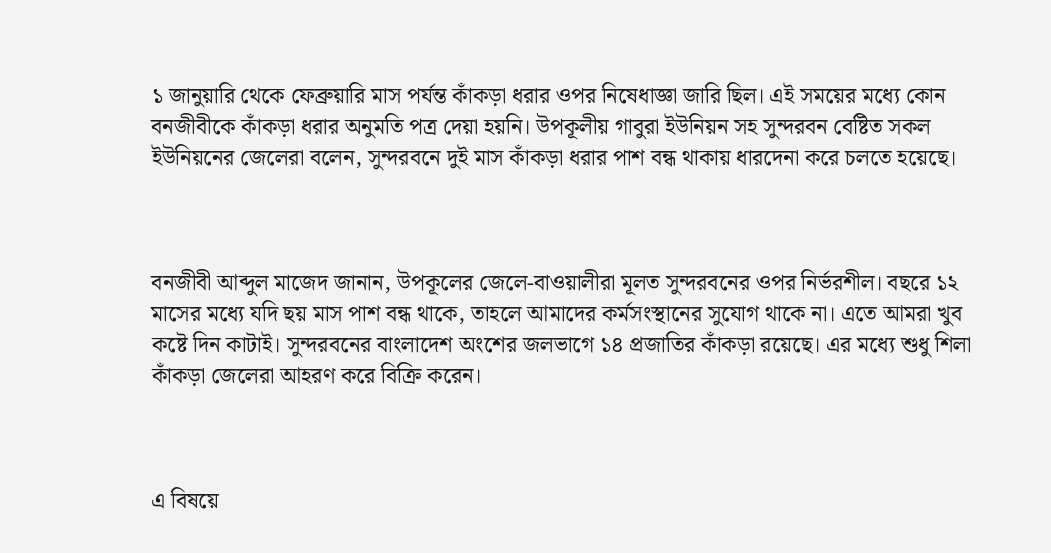১ জানুয়ারি থেকে ফেব্রুয়ারি মাস পর্যন্ত কাঁকড়া ধরার ওপর নিষেধাজ্ঞা জারি ছিল। এই সময়ের মধ্যে কোন বনজীবীকে কাঁকড়া ধরার অনুমতি পত্র দেয়া হয়নি। উপকূলীয় গাবুরা ইউনিয়ন সহ সুন্দরবন বেষ্টিত সকল ইউনিয়নের জেলেরা বলেন, সুন্দরবনে দুই মাস কাঁকড়া ধরার পাশ বন্ধ থাকায় ধারদেনা করে চলতে হয়েছে।



বনজীবী আব্দুল মাজেদ জানান, উপকূলের জেলে-বাওয়ালীরা মূলত সুন্দরবনের ওপর নির্ভরশীল। বছরে ১২ মাসের মধ্যে যদি ছয় মাস পাশ বন্ধ থাকে, তাহলে আমাদের কর্মসংস্থানের সুযোগ থাকে না। এতে আমরা খুব কষ্টে দিন কাটাই। সুন্দরবনের বাংলাদেশ অংশের জলভাগে ১৪ প্রজাতির কাঁকড়া রয়েছে। এর মধ্যে শুধু শিলা কাঁকড়া জেলেরা আহরণ করে বিক্রি করেন।



এ বিষয়ে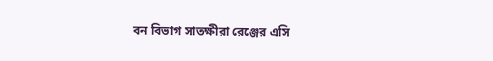বন বিভাগ সাতক্ষীরা রেঞ্জের এসি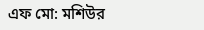এফ মো: মশিউর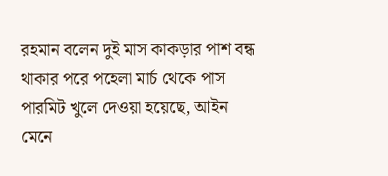রহমান বলেন দুই মাস কাকড়ার পাশ বন্ধ থাকার পরে পহেলা মার্চ থেকে পাস পারমিট খুলে দেওয়া হয়েছে, আইন মেনে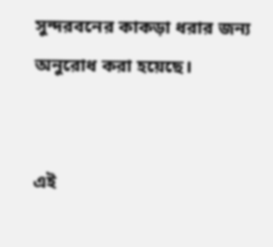সুন্দরবনের কাকড়া ধরার জন্য অনুরোধ করা হয়েছে।


এই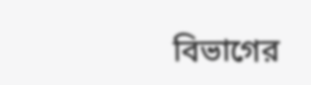বিভাগের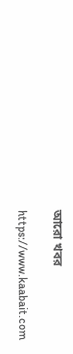আরো খবর

https://www.kaabait.com